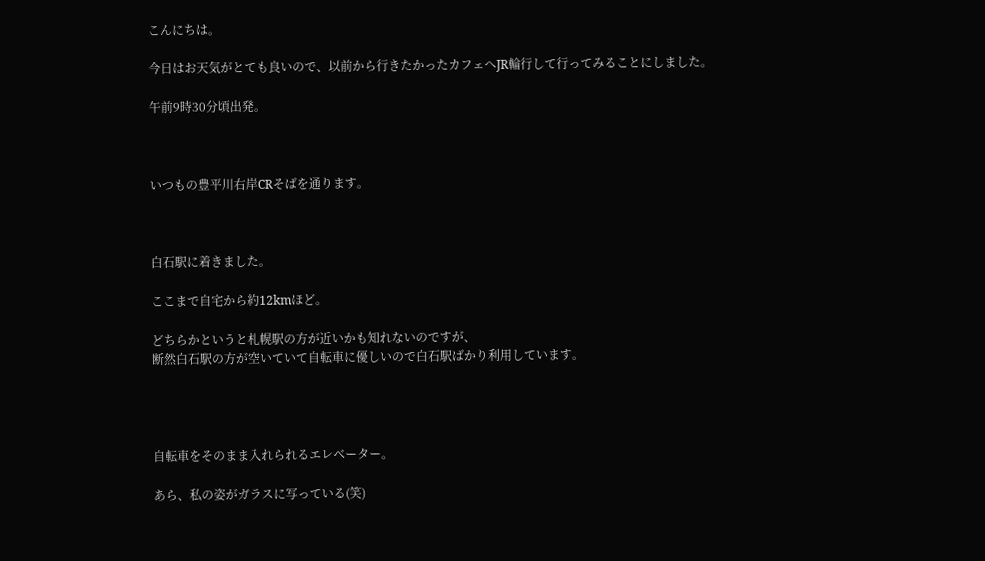こんにちは。

今日はお天気がとても良いので、以前から行きたかったカフェへJR輪行して行ってみることにしました。

午前9時30分頃出発。



いつもの豊平川右岸CRそばを通ります。



白石駅に着きました。

ここまで自宅から約12kmほど。

どちらかというと札幌駅の方が近いかも知れないのですが、
断然白石駅の方が空いていて自転車に優しいので白石駅ばかり利用しています。




自転車をそのまま入れられるエレベーター。

あら、私の姿がガラスに写っている(笑)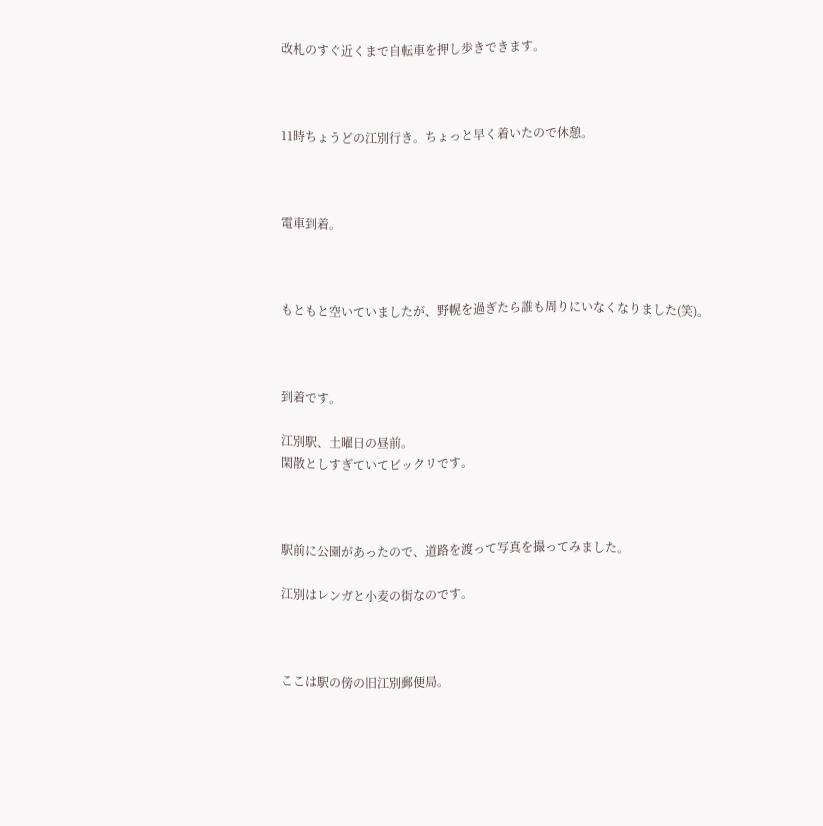改札のすぐ近くまで自転車を押し歩きできます。



11時ちょうどの江別行き。ちょっと早く着いたので休憩。



電車到着。



もともと空いていましたが、野幌を過ぎたら誰も周りにいなくなりました(笑)。



到着です。

江別駅、土曜日の昼前。
閑散としすぎていてビックリです。



駅前に公園があったので、道路を渡って写真を撮ってみました。

江別はレンガと小麦の街なのです。



ここは駅の傍の旧江別郵便局。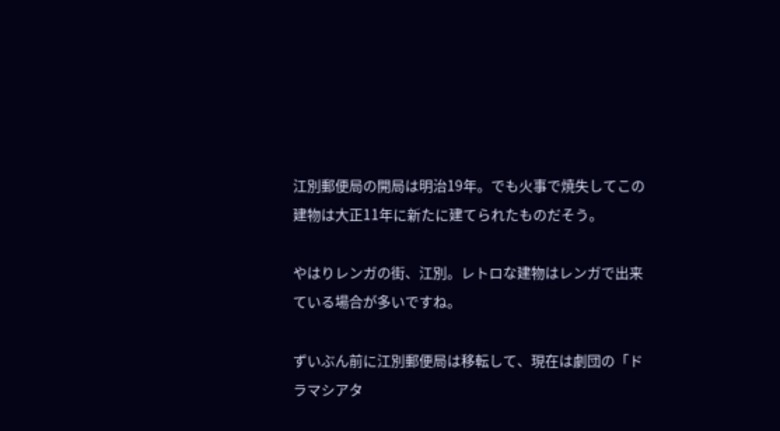江別郵便局の開局は明治19年。でも火事で焼失してこの建物は大正11年に新たに建てられたものだそう。

やはりレンガの街、江別。レトロな建物はレンガで出来ている場合が多いですね。

ずいぶん前に江別郵便局は移転して、現在は劇団の「ドラマシアタ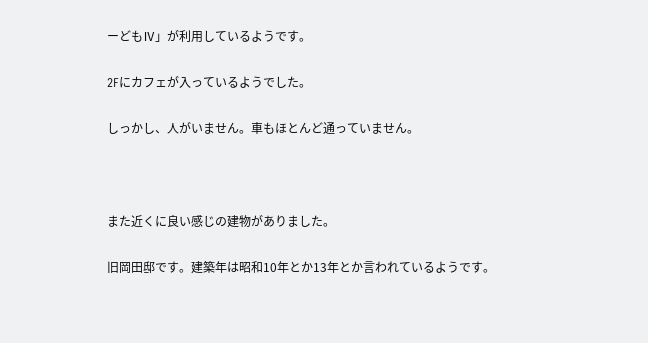ーどもⅣ」が利用しているようです。

2Fにカフェが入っているようでした。

しっかし、人がいません。車もほとんど通っていません。



また近くに良い感じの建物がありました。

旧岡田邸です。建築年は昭和10年とか13年とか言われているようです。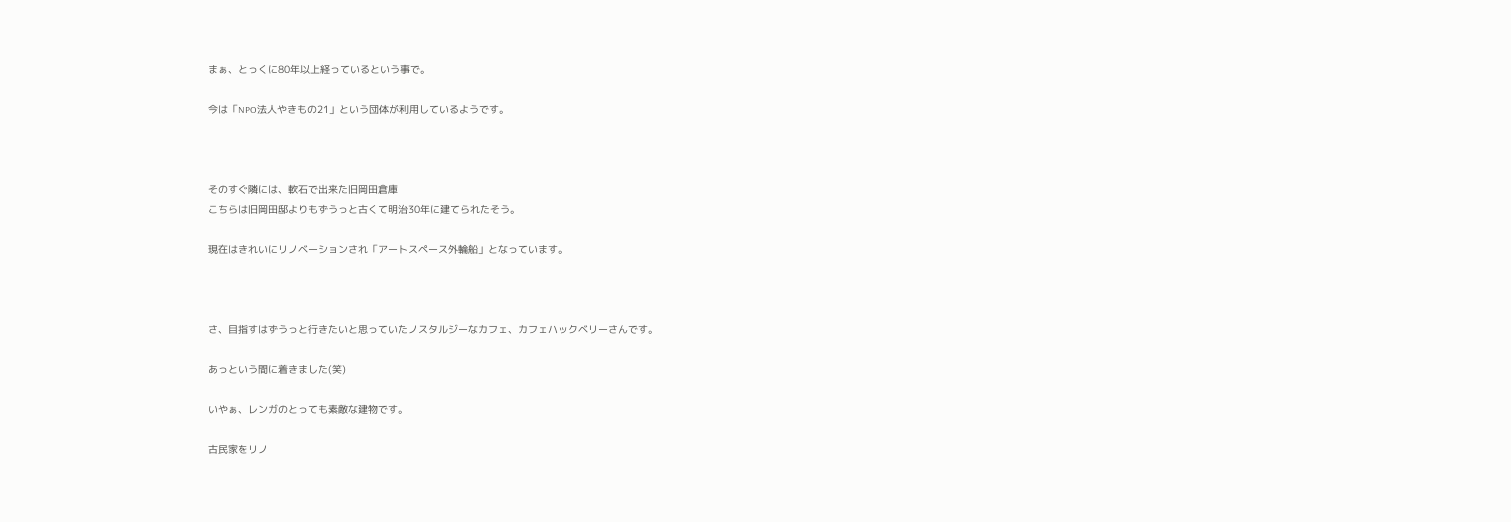まぁ、とっくに80年以上経っているという事で。

今は「NPO法人やきもの21」という団体が利用しているようです。



そのすぐ隣には、軟石で出来た旧岡田倉庫
こちらは旧岡田邸よりもずうっと古くて明治30年に建てられたそう。

現在はきれいにリノベーションされ「アートスペース外輪船」となっています。



さ、目指すはずうっと行きたいと思っていたノスタルジーなカフェ、カフェハックベリーさんです。

あっという間に着きました(笑)

いやぁ、レンガのとっても素敵な建物です。

古民家をリノ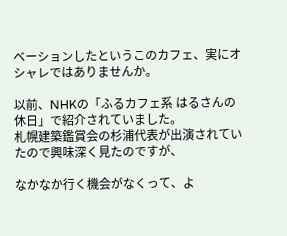ベーションしたというこのカフェ、実にオシャレではありませんか。

以前、NHKの「ふるカフェ系 はるさんの休日」で紹介されていました。
札幌建築鑑賞会の杉浦代表が出演されていたので興味深く見たのですが、

なかなか行く機会がなくって、よ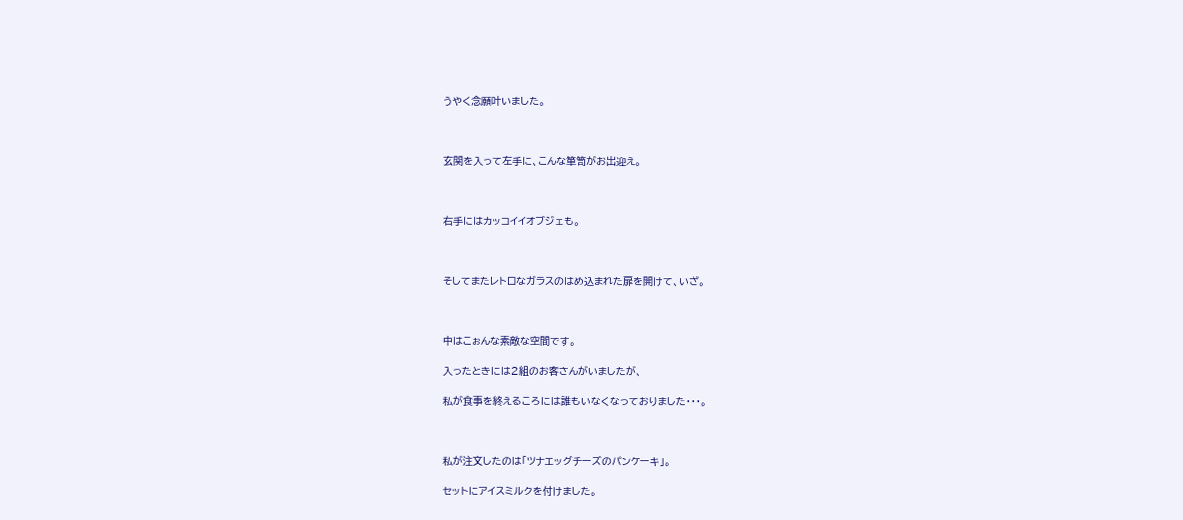うやく念願叶いました。



玄関を入って左手に、こんな箪笥がお出迎え。



右手にはカッコイイオブジェも。



そしてまたレトロなガラスのはめ込まれた扉を開けて、いざ。



中はこぉんな素敵な空間です。

入ったときには2組のお客さんがいましたが、

私が食事を終えるころには誰もいなくなっておりました・・・。



私が注文したのは「ツナエッグチーズのパンケーキ」。

セットにアイスミルクを付けました。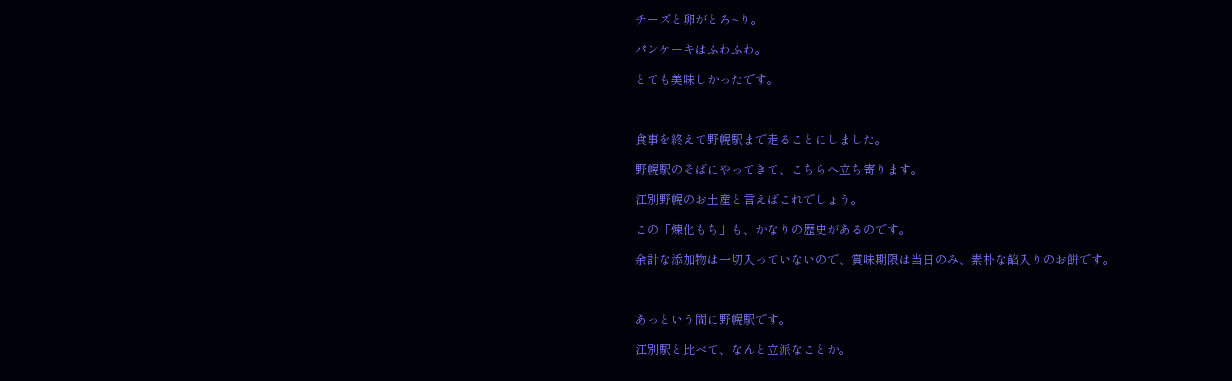チーズと卵がとろ~り。

パンケーキはふわふわ。

とても美味しかったです。



食事を終えて野幌駅まで走ることにしました。

野幌駅のそばにやってきて、こちらへ立ち寄ります。

江別野幌のお土産と言えばこれでしょう。

この「煉化もち」も、かなりの歴史があるのです。

余計な添加物は一切入っていないので、賞味期限は当日のみ、素朴な餡入りのお餅です。



あっという間に野幌駅です。

江別駅と比べて、なんと立派なことか。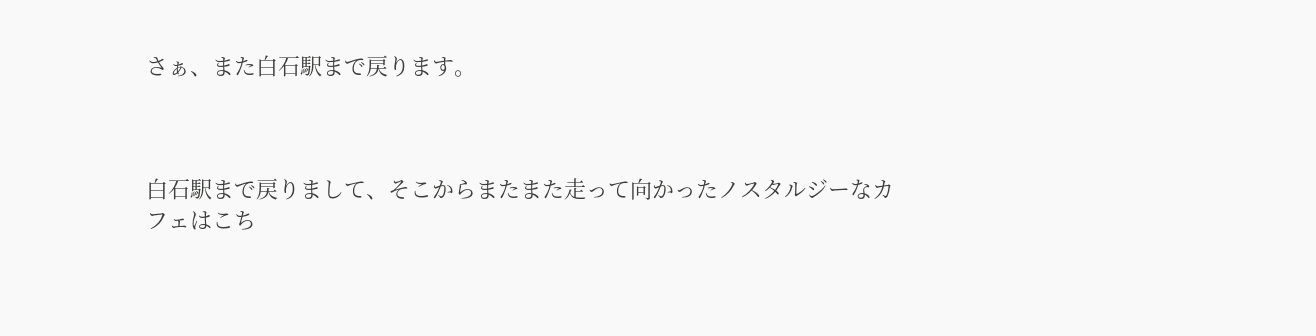さぁ、また白石駅まで戻ります。



白石駅まで戻りまして、そこからまたまた走って向かったノスタルジーなカフェはこち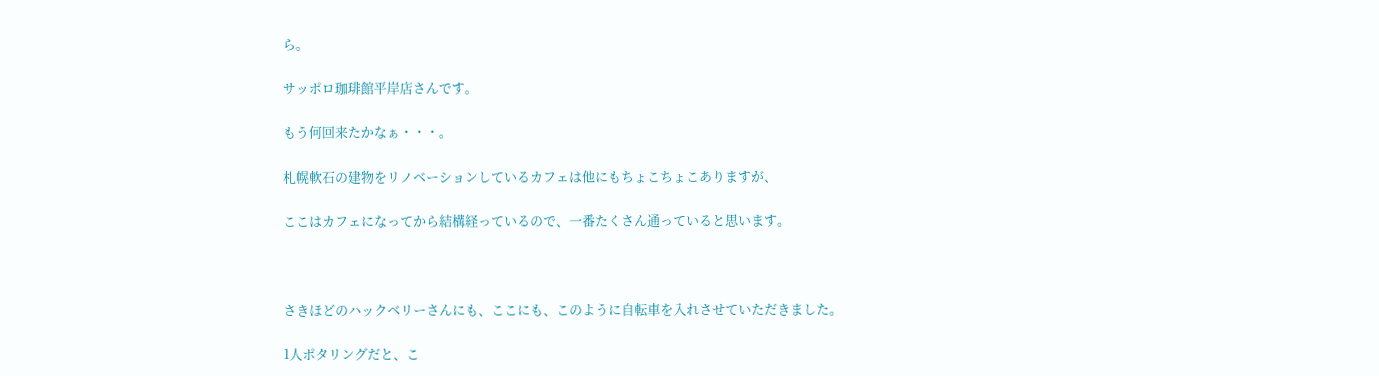ら。

サッポロ珈琲館平岸店さんです。

もう何回来たかなぁ・・・。

札幌軟石の建物をリノベーションしているカフェは他にもちょこちょこありますが、

ここはカフェになってから結構経っているので、一番たくさん通っていると思います。



さきほどのハックベリーさんにも、ここにも、このように自転車を入れさせていただきました。

1人ポタリングだと、こ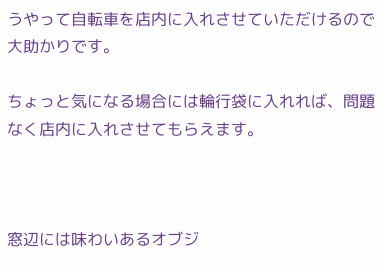うやって自転車を店内に入れさせていただけるので大助かりです。

ちょっと気になる場合には輪行袋に入れれば、問題なく店内に入れさせてもらえます。



窓辺には味わいあるオブジ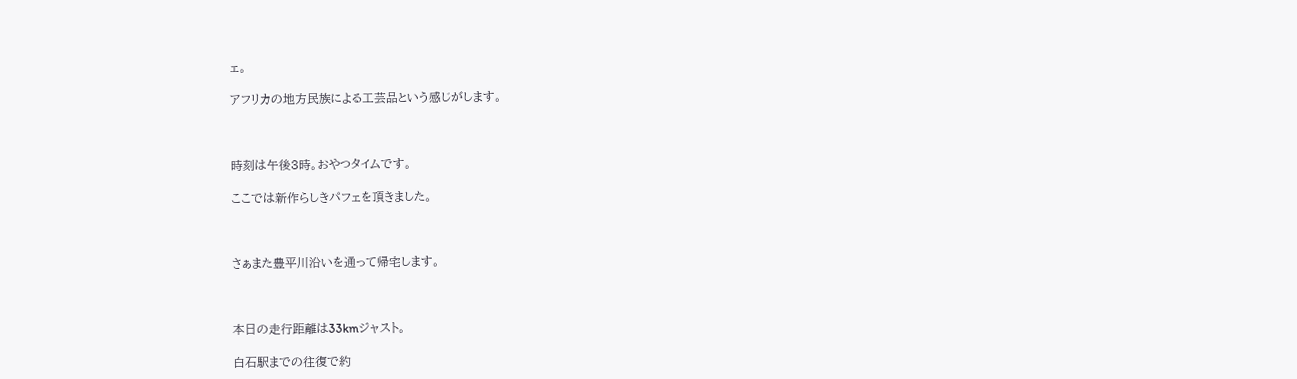ェ。

アフリカの地方民族による工芸品という感じがします。



時刻は午後3時。おやつタイムです。

ここでは新作らしきパフェを頂きました。



さぁまた豊平川沿いを通って帰宅します。



本日の走行距離は33kmジャスト。

白石駅までの往復で約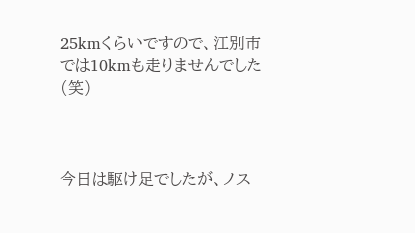25kmくらいですので、江別市では10kmも走りませんでした(笑)



今日は駆け足でしたが、ノス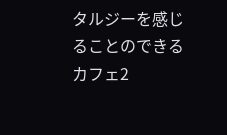タルジーを感じることのできるカフェ2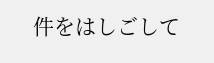件をはしごして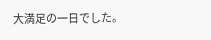大満足の一日でした。